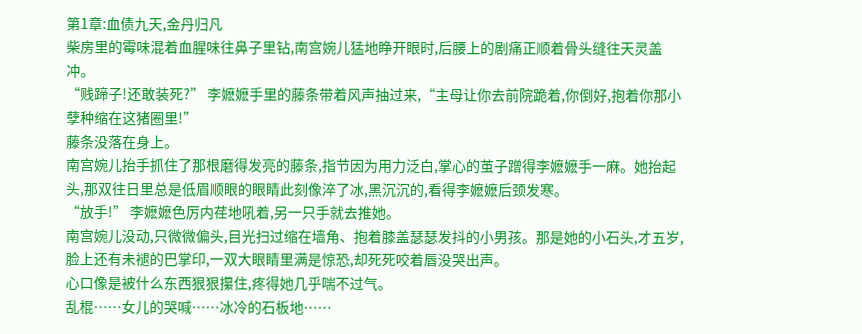第1章:血债九天,金丹归凡
柴房里的霉味混着血腥味往鼻子里钻,南宫婉儿猛地睁开眼时,后腰上的剧痛正顺着骨头缝往天灵盖冲。
“贱蹄子!还敢装死?” 李嬷嬷手里的藤条带着风声抽过来,“主母让你去前院跪着,你倒好,抱着你那小孽种缩在这猪圈里!”
藤条没落在身上。
南宫婉儿抬手抓住了那根磨得发亮的藤条,指节因为用力泛白,掌心的茧子蹭得李嬷嬷手一麻。她抬起头,那双往日里总是低眉顺眼的眼睛此刻像淬了冰,黑沉沉的,看得李嬷嬷后颈发寒。
“放手!” 李嬷嬷色厉内荏地吼着,另一只手就去推她。
南宫婉儿没动,只微微偏头,目光扫过缩在墙角、抱着膝盖瑟瑟发抖的小男孩。那是她的小石头,才五岁,脸上还有未褪的巴掌印,一双大眼睛里满是惊恐,却死死咬着唇没哭出声。
心口像是被什么东西狠狠攥住,疼得她几乎喘不过气。
乱棍……女儿的哭喊……冰冷的石板地……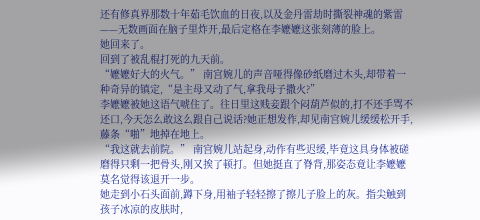还有修真界那数十年茹毛饮血的日夜,以及金丹雷劫时撕裂神魂的紫雷——无数画面在脑子里炸开,最后定格在李嬷嬷这张刻薄的脸上。
她回来了。
回到了被乱棍打死的九天前。
“嬷嬷好大的火气。” 南宫婉儿的声音哑得像砂纸磨过木头,却带着一种奇异的镇定,“是主母又动了气,拿我母子撒火?”
李嬷嬷被她这语气唬住了。往日里这贱妾跟个闷葫芦似的,打不还手骂不还口,今天怎么敢这么跟自己说话?她正想发作,却见南宫婉儿缓缓松开手,藤条“啪”地掉在地上。
“我这就去前院。” 南宫婉儿站起身,动作有些迟缓,毕竟这具身体被磋磨得只剩一把骨头,刚又挨了顿打。但她挺直了脊背,那姿态竟让李嬷嬷莫名觉得该退开一步。
她走到小石头面前,蹲下身,用袖子轻轻擦了擦儿子脸上的灰。指尖触到孩子冰凉的皮肤时,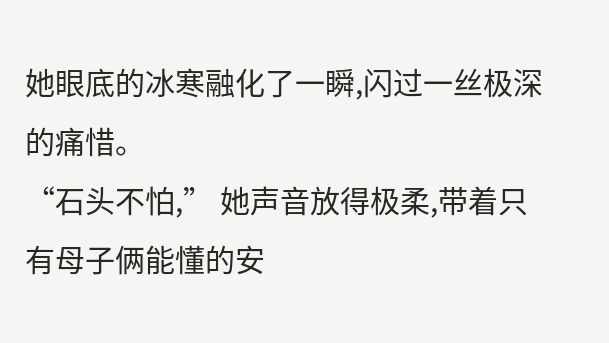她眼底的冰寒融化了一瞬,闪过一丝极深的痛惜。
“石头不怕,” 她声音放得极柔,带着只有母子俩能懂的安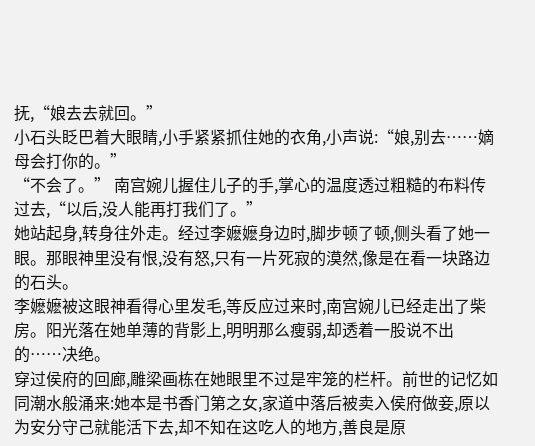抚,“娘去去就回。”
小石头眨巴着大眼睛,小手紧紧抓住她的衣角,小声说:“娘,别去……嫡母会打你的。”
“不会了。” 南宫婉儿握住儿子的手,掌心的温度透过粗糙的布料传过去,“以后,没人能再打我们了。”
她站起身,转身往外走。经过李嬷嬷身边时,脚步顿了顿,侧头看了她一眼。那眼神里没有恨,没有怒,只有一片死寂的漠然,像是在看一块路边的石头。
李嬷嬷被这眼神看得心里发毛,等反应过来时,南宫婉儿已经走出了柴房。阳光落在她单薄的背影上,明明那么瘦弱,却透着一股说不出的……决绝。
穿过侯府的回廊,雕梁画栋在她眼里不过是牢笼的栏杆。前世的记忆如同潮水般涌来:她本是书香门第之女,家道中落后被卖入侯府做妾,原以为安分守己就能活下去,却不知在这吃人的地方,善良是原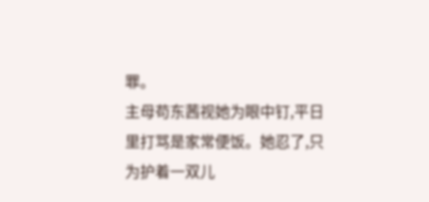罪。
主母苟东茜视她为眼中钉,平日里打骂是家常便饭。她忍了,只为护着一双儿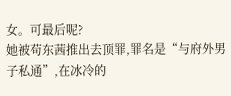女。可最后呢?
她被苟东茜推出去顶罪,罪名是“与府外男子私通”,在冰冷的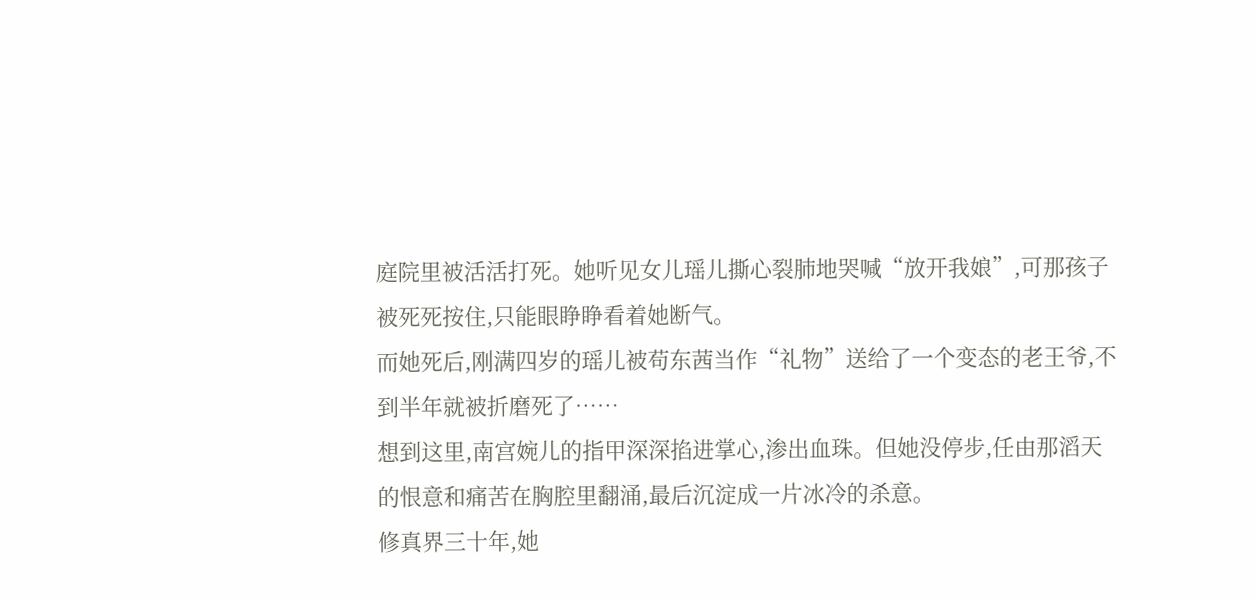庭院里被活活打死。她听见女儿瑶儿撕心裂肺地哭喊“放开我娘”,可那孩子被死死按住,只能眼睁睁看着她断气。
而她死后,刚满四岁的瑶儿被苟东茜当作“礼物”送给了一个变态的老王爷,不到半年就被折磨死了……
想到这里,南宫婉儿的指甲深深掐进掌心,渗出血珠。但她没停步,任由那滔天的恨意和痛苦在胸腔里翻涌,最后沉淀成一片冰冷的杀意。
修真界三十年,她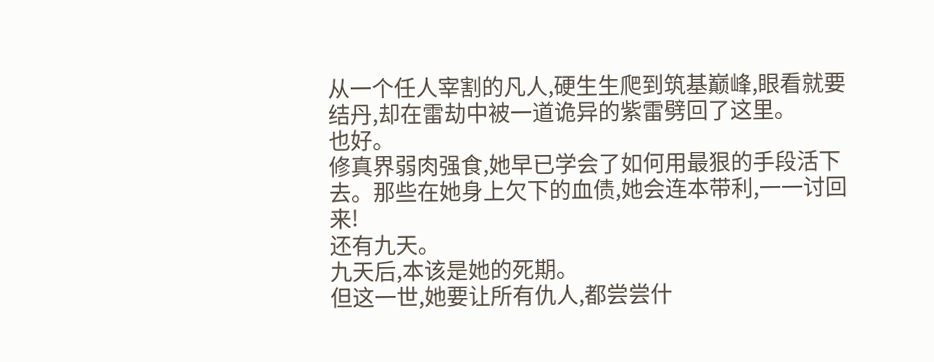从一个任人宰割的凡人,硬生生爬到筑基巅峰,眼看就要结丹,却在雷劫中被一道诡异的紫雷劈回了这里。
也好。
修真界弱肉强食,她早已学会了如何用最狠的手段活下去。那些在她身上欠下的血债,她会连本带利,一一讨回来!
还有九天。
九天后,本该是她的死期。
但这一世,她要让所有仇人,都尝尝什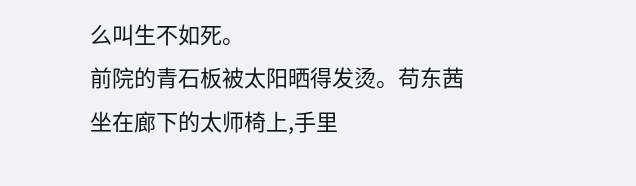么叫生不如死。
前院的青石板被太阳晒得发烫。苟东茜坐在廊下的太师椅上,手里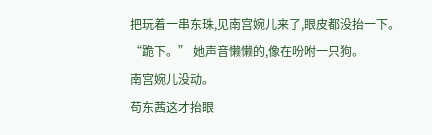把玩着一串东珠,见南宫婉儿来了,眼皮都没抬一下。
“跪下。” 她声音懒懒的,像在吩咐一只狗。
南宫婉儿没动。
苟东茜这才抬眼